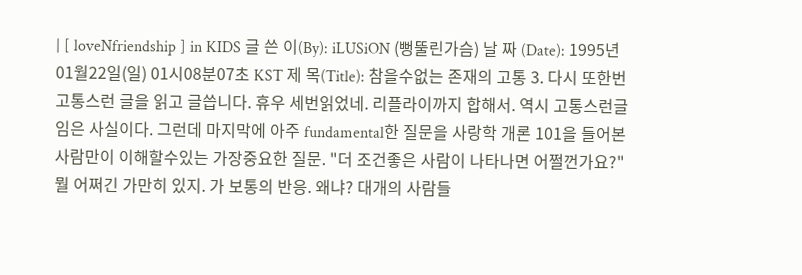| [ loveNfriendship ] in KIDS 글 쓴 이(By): iLUSiON (뻥뚤린가슴) 날 짜 (Date): 1995년01월22일(일) 01시08분07초 KST 제 목(Title): 참을수없는 존재의 고통 3. 다시 또한번 고통스런 글을 읽고 글씁니다. 휴우 세번읽었네. 리플라이까지 합해서. 역시 고통스런글임은 사실이다. 그런데 마지막에 아주 fundamental한 질문을 사랑학 개론 101을 들어본 사람만이 이해할수있는 가장중요한 질문. "더 조건좋은 사람이 나타나면 어쩔껀가요?" 뭘 어쩌긴 가만히 있지. 가 보통의 반응. 왜냐? 대개의 사람들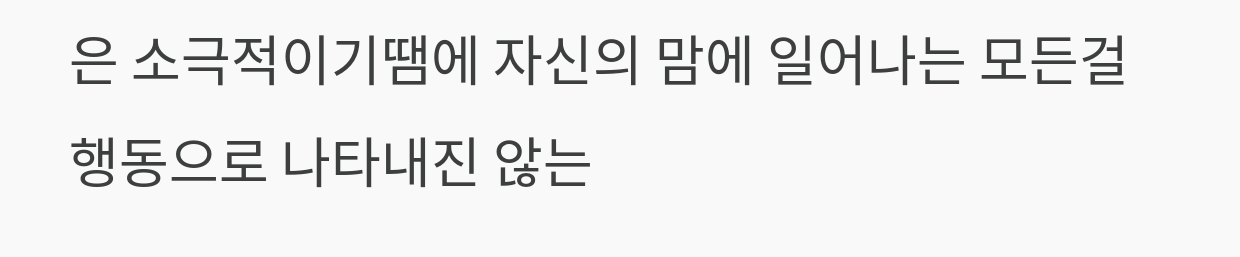은 소극적이기땜에 자신의 맘에 일어나는 모든걸 행동으로 나타내진 않는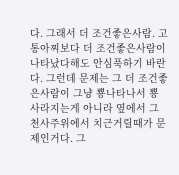다. 그래서 더 조건좋은사람. 고통아찌보다 더 조건좋은사람이 나타났다해도 안심푹하기 바란다. 그런데 문제는 그 더 조건좋은사람이 그냥 뿅나타나서 뿅사라지는게 아니라 옆에서 그 천사주위에서 치근거릴때가 문제인거다. 그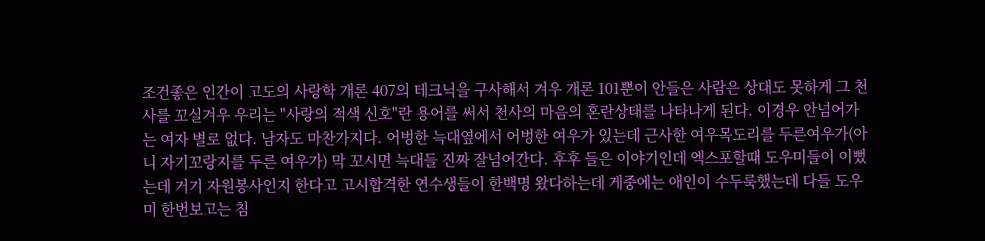조건좋은 인간이 고도의 사랑학 개론 407의 테크닉을 구사해서 겨우 개론 101뿐이 안들은 사람은 상대도 못하게 그 천사를 꼬실겨우 우리는 "사랑의 적색 신호"란 용어를 써서 천사의 마음의 혼란상태를 나타나게 된다. 이경우 안넘어가는 여자 별로 없다. 남자도 마찬가지다. 어벙한 늑대옆에서 어벙한 여우가 있는데 근사한 여우목도리를 두른여우가(아니 자기꼬랑지를 두른 여우가) 막 꼬시면 늑대들 진짜 잘넘어간다. 후후 들은 이야기인데 엑스포할때 도우미들이 이뻤는데 거기 자원봉사인지 한다고 고시합격한 연수생들이 한백명 왔다하는데 게중에는 애인이 수두룩했는데 다들 도우미 한번보고는 침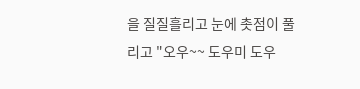을 질질흘리고 눈에 촛점이 풀리고 "오우~~ 도우미 도우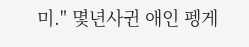미." 몇년사귄 애인 펭게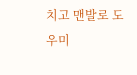치고 맨발로 도우미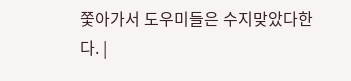쫓아가서 도우미들은 수지맞았다한다. |